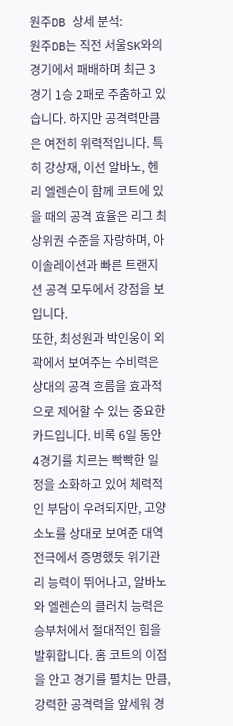원주DB 상세 분석:
원주DB는 직전 서울SK와의 경기에서 패배하며 최근 3경기 1승 2패로 주춤하고 있습니다. 하지만 공격력만큼은 여전히 위력적입니다. 특히 강상재, 이선 알바노, 헨리 엘렌슨이 함께 코트에 있을 때의 공격 효율은 리그 최상위권 수준을 자랑하며, 아이솔레이션과 빠른 트랜지션 공격 모두에서 강점을 보입니다.
또한, 최성원과 박인웅이 외곽에서 보여주는 수비력은 상대의 공격 흐름을 효과적으로 제어할 수 있는 중요한 카드입니다. 비록 6일 동안 4경기를 치르는 빡빡한 일정을 소화하고 있어 체력적인 부담이 우려되지만, 고양소노를 상대로 보여준 대역전극에서 증명했듯 위기관리 능력이 뛰어나고, 알바노와 엘렌슨의 클러치 능력은 승부처에서 절대적인 힘을 발휘합니다. 홈 코트의 이점을 안고 경기를 펼치는 만큼, 강력한 공격력을 앞세워 경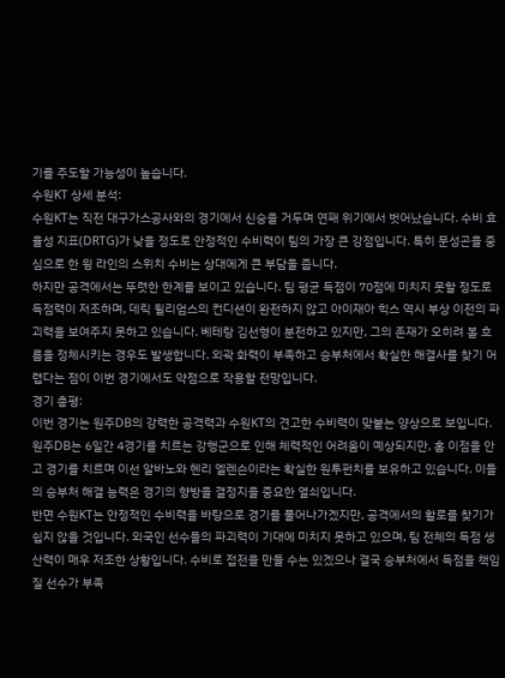기를 주도할 가능성이 높습니다.
수원KT 상세 분석:
수원KT는 직전 대구가스공사와의 경기에서 신승을 거두며 연패 위기에서 벗어났습니다. 수비 효율성 지표(DRTG)가 낮을 정도로 안정적인 수비력이 팀의 가장 큰 강점입니다. 특히 문성곤을 중심으로 한 윙 라인의 스위치 수비는 상대에게 큰 부담을 줍니다.
하지만 공격에서는 뚜렷한 한계를 보이고 있습니다. 팀 평균 득점이 70점에 미치지 못할 정도로 득점력이 저조하며, 데릭 윌리엄스의 컨디션이 완전하지 않고 아이재아 힉스 역시 부상 이전의 파괴력을 보여주지 못하고 있습니다. 베테랑 김선형이 분전하고 있지만, 그의 존재가 오히려 볼 흐름을 정체시키는 경우도 발생합니다. 외곽 화력이 부족하고 승부처에서 확실한 해결사를 찾기 어렵다는 점이 이번 경기에서도 약점으로 작용할 전망입니다.
경기 총평:
이번 경기는 원주DB의 강력한 공격력과 수원KT의 견고한 수비력이 맞붙는 양상으로 보입니다. 원주DB는 6일간 4경기를 치르는 강행군으로 인해 체력적인 어려움이 예상되지만, 홈 이점을 안고 경기를 치르며 이선 알바노와 헨리 엘렌슨이라는 확실한 원투펀치를 보유하고 있습니다. 이들의 승부처 해결 능력은 경기의 향방을 결정지을 중요한 열쇠입니다.
반면 수원KT는 안정적인 수비력을 바탕으로 경기를 풀어나가겠지만, 공격에서의 활로를 찾기가 쉽지 않을 것입니다. 외국인 선수들의 파괴력이 기대에 미치지 못하고 있으며, 팀 전체의 득점 생산력이 매우 저조한 상황입니다. 수비로 접전을 만들 수는 있겠으나 결국 승부처에서 득점을 책임질 선수가 부족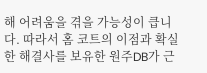해 어려움을 겪을 가능성이 큽니다. 따라서 홈 코트의 이점과 확실한 해결사를 보유한 원주DB가 근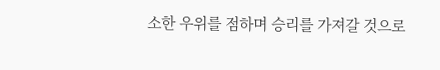소한 우위를 점하며 승리를 가져갈 것으로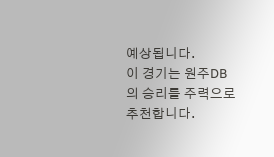예상됩니다.
이 경기는 원주DB의 승리를 주력으로 추천합니다.